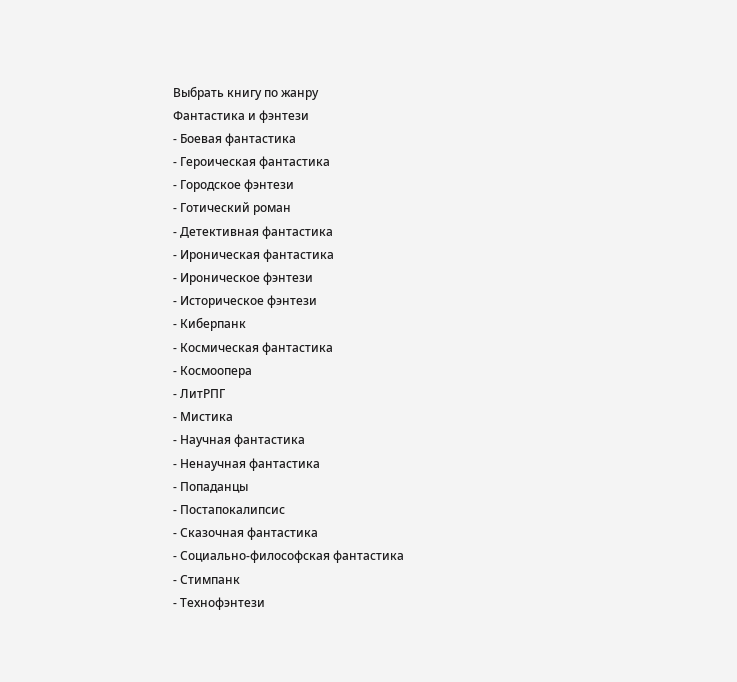Выбрать книгу по жанру
Фантастика и фэнтези
- Боевая фантастика
- Героическая фантастика
- Городское фэнтези
- Готический роман
- Детективная фантастика
- Ироническая фантастика
- Ироническое фэнтези
- Историческое фэнтези
- Киберпанк
- Космическая фантастика
- Космоопера
- ЛитРПГ
- Мистика
- Научная фантастика
- Ненаучная фантастика
- Попаданцы
- Постапокалипсис
- Сказочная фантастика
- Социально-философская фантастика
- Стимпанк
- Технофэнтези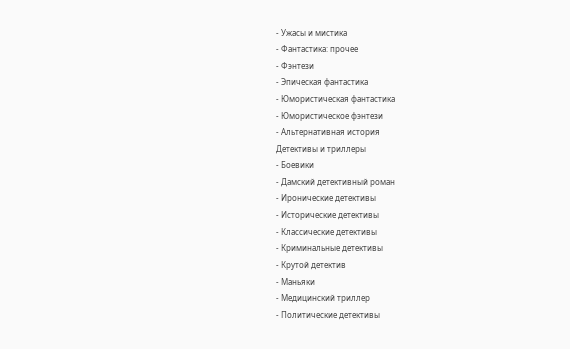- Ужасы и мистика
- Фантастика: прочее
- Фэнтези
- Эпическая фантастика
- Юмористическая фантастика
- Юмористическое фэнтези
- Альтернативная история
Детективы и триллеры
- Боевики
- Дамский детективный роман
- Иронические детективы
- Исторические детективы
- Классические детективы
- Криминальные детективы
- Крутой детектив
- Маньяки
- Медицинский триллер
- Политические детективы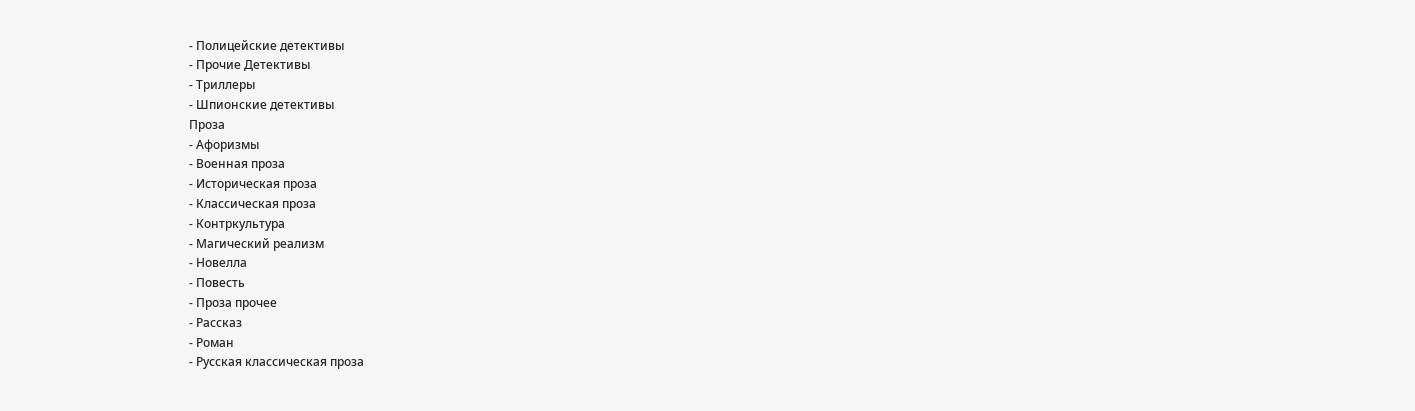- Полицейские детективы
- Прочие Детективы
- Триллеры
- Шпионские детективы
Проза
- Афоризмы
- Военная проза
- Историческая проза
- Классическая проза
- Контркультура
- Магический реализм
- Новелла
- Повесть
- Проза прочее
- Рассказ
- Роман
- Русская классическая проза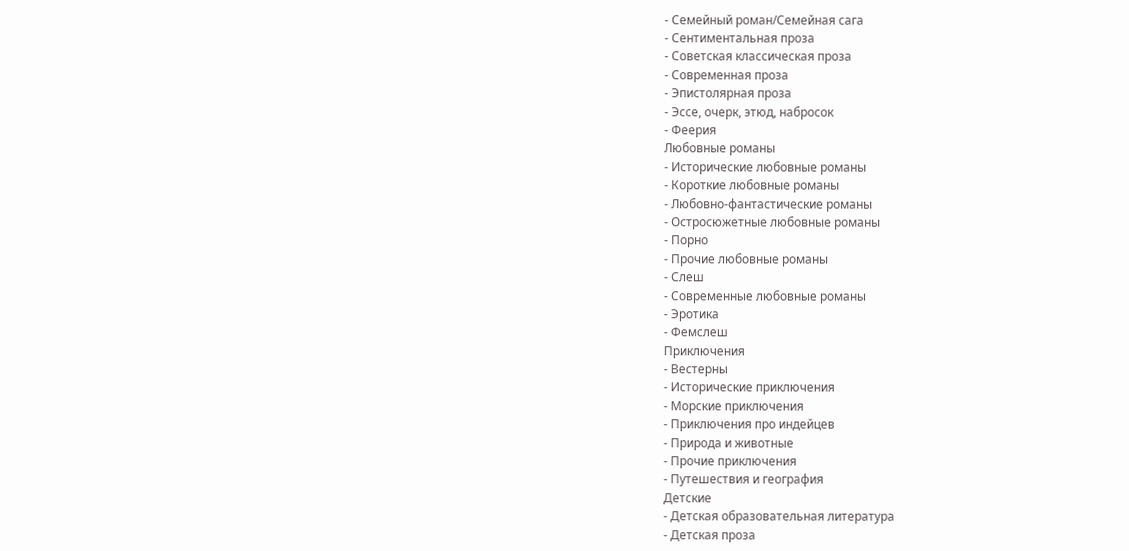- Семейный роман/Семейная сага
- Сентиментальная проза
- Советская классическая проза
- Современная проза
- Эпистолярная проза
- Эссе, очерк, этюд, набросок
- Феерия
Любовные романы
- Исторические любовные романы
- Короткие любовные романы
- Любовно-фантастические романы
- Остросюжетные любовные романы
- Порно
- Прочие любовные романы
- Слеш
- Современные любовные романы
- Эротика
- Фемслеш
Приключения
- Вестерны
- Исторические приключения
- Морские приключения
- Приключения про индейцев
- Природа и животные
- Прочие приключения
- Путешествия и география
Детские
- Детская образовательная литература
- Детская проза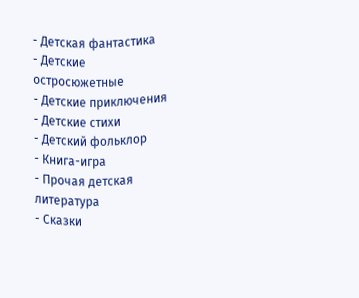- Детская фантастика
- Детские остросюжетные
- Детские приключения
- Детские стихи
- Детский фольклор
- Книга-игра
- Прочая детская литература
- Сказки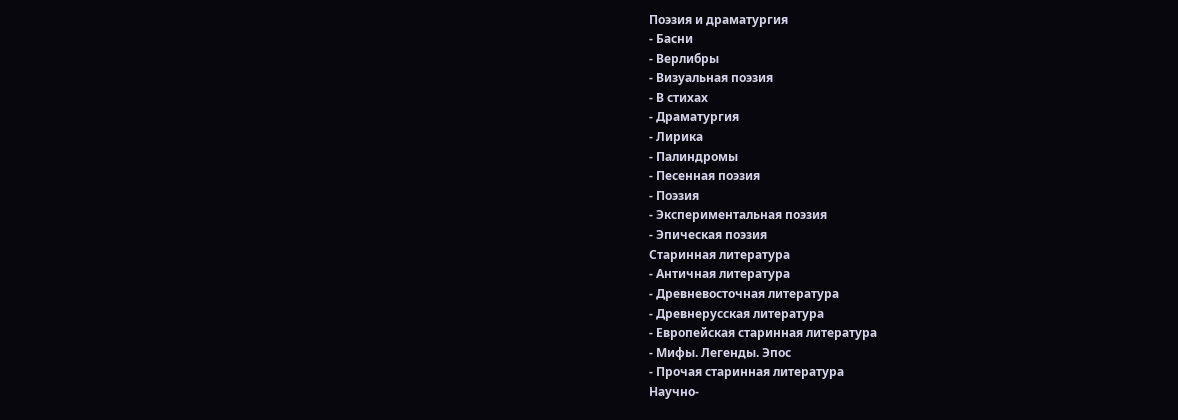Поэзия и драматургия
- Басни
- Верлибры
- Визуальная поэзия
- В стихах
- Драматургия
- Лирика
- Палиндромы
- Песенная поэзия
- Поэзия
- Экспериментальная поэзия
- Эпическая поэзия
Старинная литература
- Античная литература
- Древневосточная литература
- Древнерусская литература
- Европейская старинная литература
- Мифы. Легенды. Эпос
- Прочая старинная литература
Научно-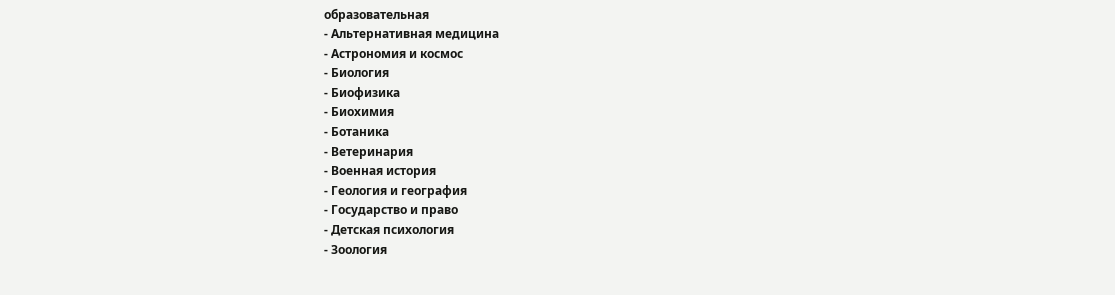образовательная
- Альтернативная медицина
- Астрономия и космос
- Биология
- Биофизика
- Биохимия
- Ботаника
- Ветеринария
- Военная история
- Геология и география
- Государство и право
- Детская психология
- Зоология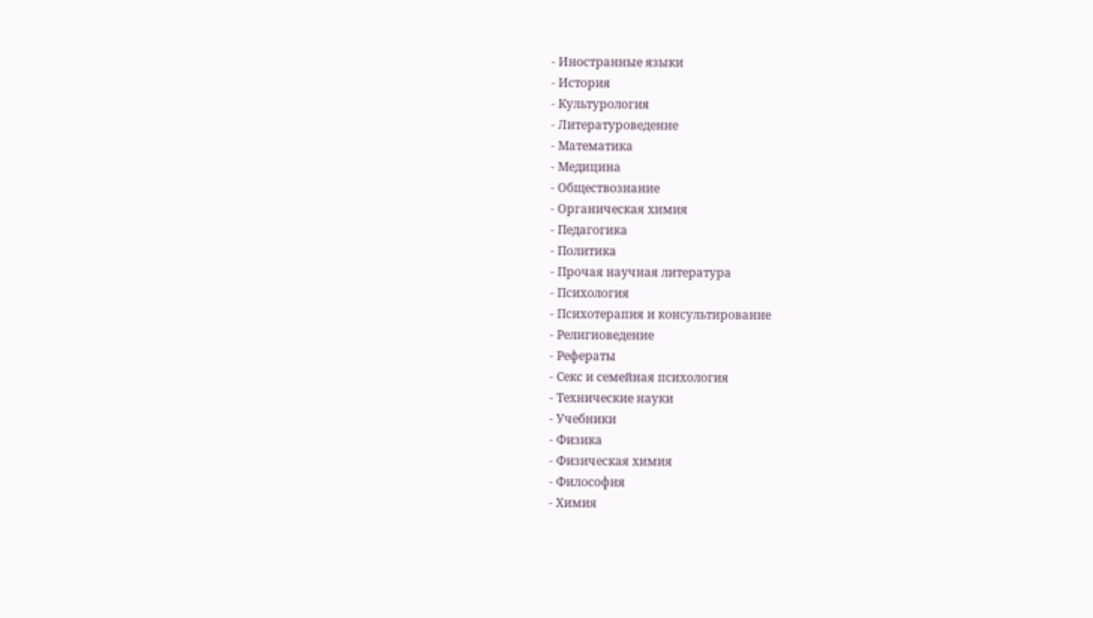- Иностранные языки
- История
- Культурология
- Литературоведение
- Математика
- Медицина
- Обществознание
- Органическая химия
- Педагогика
- Политика
- Прочая научная литература
- Психология
- Психотерапия и консультирование
- Религиоведение
- Рефераты
- Секс и семейная психология
- Технические науки
- Учебники
- Физика
- Физическая химия
- Философия
- Химия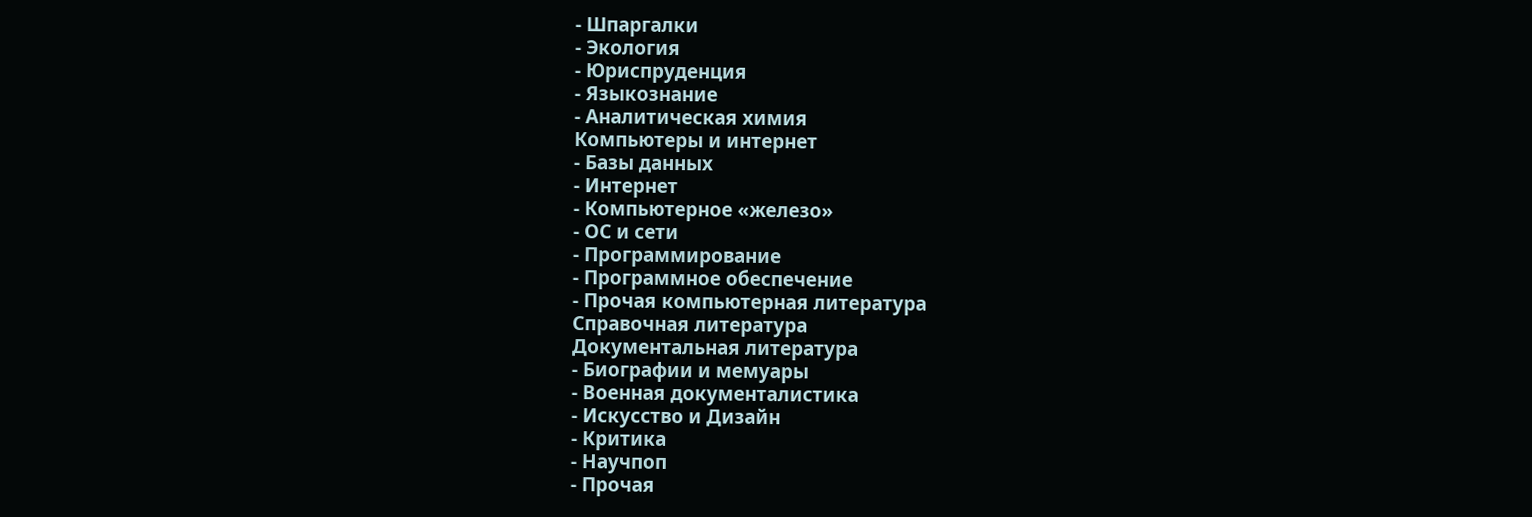- Шпаргалки
- Экология
- Юриспруденция
- Языкознание
- Аналитическая химия
Компьютеры и интернет
- Базы данных
- Интернет
- Компьютерное «железо»
- ОС и сети
- Программирование
- Программное обеспечение
- Прочая компьютерная литература
Справочная литература
Документальная литература
- Биографии и мемуары
- Военная документалистика
- Искусство и Дизайн
- Критика
- Научпоп
- Прочая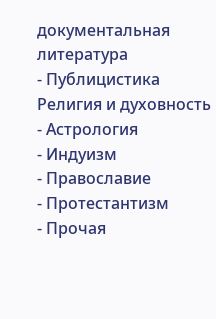документальная литература
- Публицистика
Религия и духовность
- Астрология
- Индуизм
- Православие
- Протестантизм
- Прочая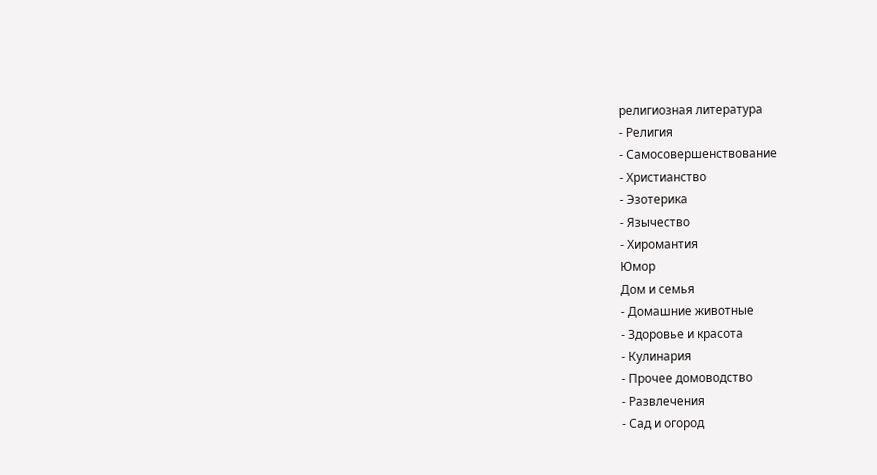религиозная литература
- Религия
- Самосовершенствование
- Христианство
- Эзотерика
- Язычество
- Хиромантия
Юмор
Дом и семья
- Домашние животные
- Здоровье и красота
- Кулинария
- Прочее домоводство
- Развлечения
- Сад и огород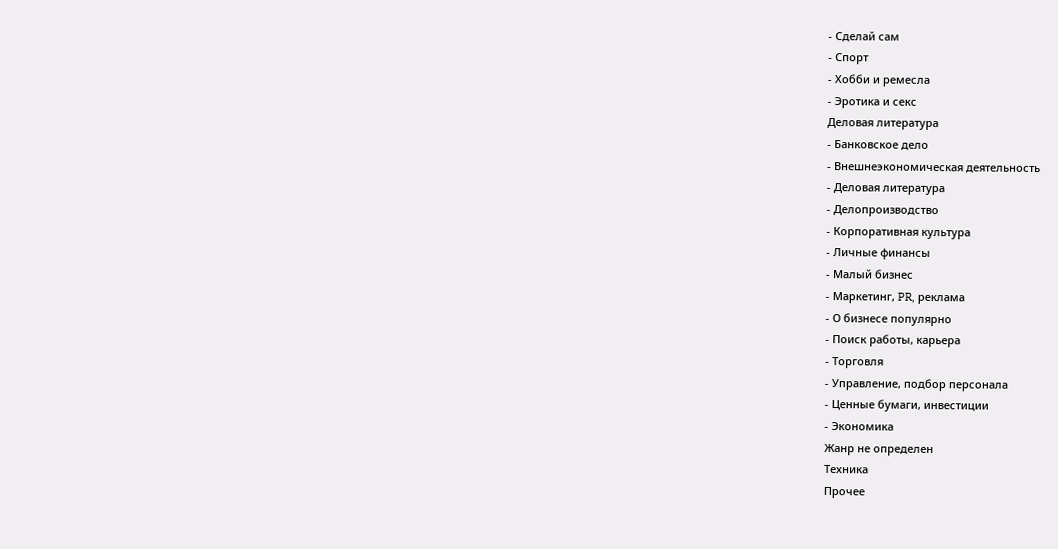- Сделай сам
- Спорт
- Хобби и ремесла
- Эротика и секс
Деловая литература
- Банковское дело
- Внешнеэкономическая деятельность
- Деловая литература
- Делопроизводство
- Корпоративная культура
- Личные финансы
- Малый бизнес
- Маркетинг, PR, реклама
- О бизнесе популярно
- Поиск работы, карьера
- Торговля
- Управление, подбор персонала
- Ценные бумаги, инвестиции
- Экономика
Жанр не определен
Техника
Прочее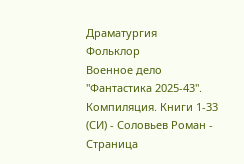Драматургия
Фольклор
Военное дело
"Фантастика 2025-43". Компиляция. Книги 1-33 (СИ) - Соловьев Роман - Страница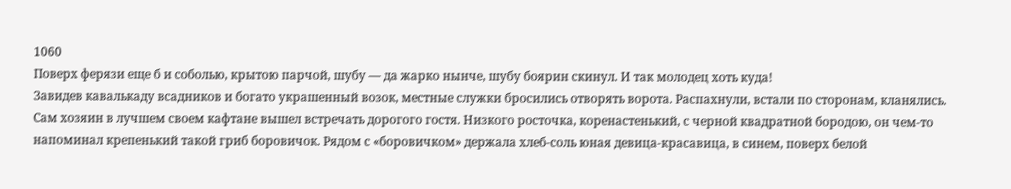1060
Поверх ферязи еще б и соболью, крытою парчой, шубу — да жарко нынче, шубу боярин скинул. И так молодец хоть куда!
Завидев кавалькаду всадников и богато украшенный возок, местные служки бросились отворять ворота. Распахнули, встали по сторонам, кланялись. Сам хозяин в лучшем своем кафтане вышел встречать дорогого гостя. Низкого росточка, коренастенький, с черной квадратной бородою, он чем-то напоминал крепенький такой гриб боровичок. Рядом с «боровичком» держала хлеб-соль юная девица-красавица, в синем, поверх белой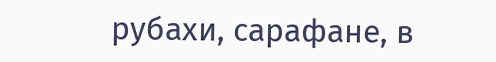рубахи, сарафане, в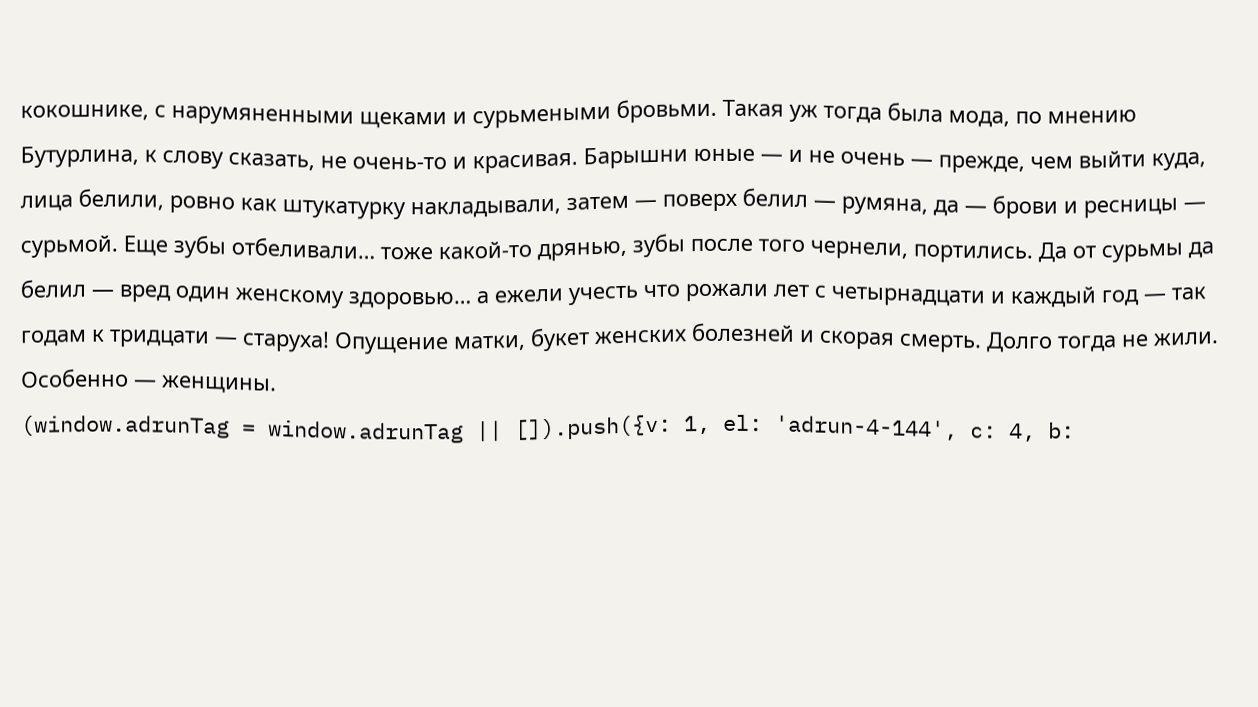кокошнике, с нарумяненными щеками и сурьмеными бровьми. Такая уж тогда была мода, по мнению Бутурлина, к слову сказать, не очень-то и красивая. Барышни юные — и не очень — прежде, чем выйти куда, лица белили, ровно как штукатурку накладывали, затем — поверх белил — румяна, да — брови и ресницы — сурьмой. Еще зубы отбеливали… тоже какой-то дрянью, зубы после того чернели, портились. Да от сурьмы да белил — вред один женскому здоровью… а ежели учесть что рожали лет с четырнадцати и каждый год — так годам к тридцати — старуха! Опущение матки, букет женских болезней и скорая смерть. Долго тогда не жили. Особенно — женщины.
(window.adrunTag = window.adrunTag || []).push({v: 1, el: 'adrun-4-144', c: 4, b: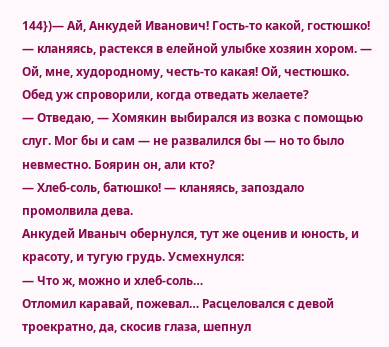144})— Ай, Анкудей Иванович! Гость-то какой, гостюшко! — кланяясь, растекся в елейной улыбке хозяин хором. — Ой, мне, худородному, честь-то какая! Ой, честюшко. Обед уж спроворили, когда отведать желаете?
— Отведаю, — Хомякин выбирался из возка с помощью слуг. Мог бы и сам — не развалился бы — но то было невместно. Боярин он, али кто?
— Хлеб-соль, батюшко! — кланяясь, запоздало промолвила дева.
Анкудей Иваныч обернулся, тут же оценив и юность, и красоту, и тугую грудь. Усмехнулся:
— Что ж, можно и хлеб-соль…
Отломил каравай, пожевал… Расцеловался с девой троекратно, да, скосив глаза, шепнул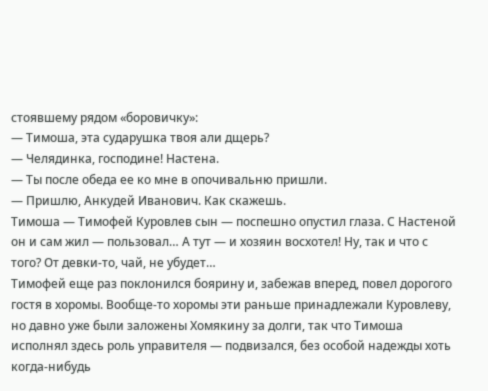стоявшему рядом «боровичку»:
— Тимоша, эта сударушка твоя али дщерь?
— Челядинка, господине! Настена.
— Ты после обеда ее ко мне в опочивальню пришли.
— Пришлю, Анкудей Иванович. Как скажешь.
Тимоша — Тимофей Куровлев сын — поспешно опустил глаза. С Настеной он и сам жил — пользовал… А тут — и хозяин восхотел! Ну, так и что с того? От девки-то, чай, не убудет…
Тимофей еще раз поклонился боярину и, забежав вперед, повел дорогого гостя в хоромы. Вообще-то хоромы эти раньше принадлежали Куровлеву, но давно уже были заложены Хомякину за долги, так что Тимоша исполнял здесь роль управителя — подвизался, без особой надежды хоть когда-нибудь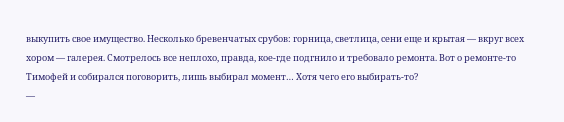выкупить свое имущество. Несколько бревенчатых срубов: горница, светлица, сени еще и крытая — вкруг всех хором — галерея. Смотрелось все неплохо, правда, кое-где подгнило и требовало ремонта. Вот о ремонте-то Тимофей и собирался поговорить, лишь выбирал момент… Хотя чего его выбирать-то?
—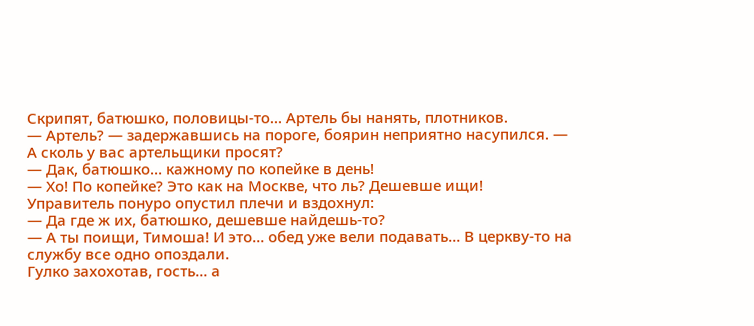Скрипят, батюшко, половицы-то… Артель бы нанять, плотников.
— Артель? — задержавшись на пороге, боярин неприятно насупился. — А сколь у вас артельщики просят?
— Дак, батюшко… кажному по копейке в день!
— Хо! По копейке? Это как на Москве, что ль? Дешевше ищи!
Управитель понуро опустил плечи и вздохнул:
— Да где ж их, батюшко, дешевше найдешь-то?
— А ты поищи, Тимоша! И это… обед уже вели подавать… В церкву-то на службу все одно опоздали.
Гулко захохотав, гость… а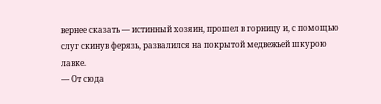вернее сказать — истинный хозяин, прошел в горницу и, с помощью слуг скинув ферязь, развалился на покрытой медвежьей шкурою лавке.
— От сюда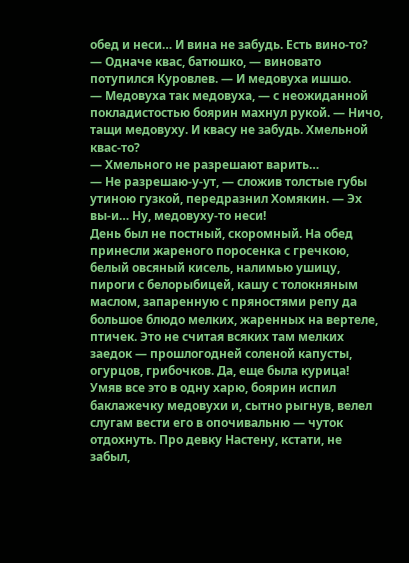обед и неси… И вина не забудь. Есть вино-то?
— Одначе квас, батюшко, — виновато потупился Куровлев. — И медовуха ишшо.
— Медовуха так медовуха, — с неожиданной покладистостью боярин махнул рукой. — Ничо, тащи медовуху. И квасу не забудь. Хмельной квас-то?
— Хмельного не разрешают варить…
— Не разрешаю-у-ут, — сложив толстые губы утиною гузкой, передразнил Хомякин. — Эх вы-и… Ну, медовуху-то неси!
День был не постный, скоромный. На обед принесли жареного поросенка с гречкою, белый овсяный кисель, налимью ушицу, пироги с белорыбицей, кашу с толокняным маслом, запаренную с пряностями репу да большое блюдо мелких, жаренных на вертеле, птичек. Это не считая всяких там мелких заедок — прошлогодней соленой капусты, огурцов, грибочков. Да, еще была курица!
Умяв все это в одну харю, боярин испил баклажечку медовухи и, сытно рыгнув, велел слугам вести его в опочивальню — чуток отдохнуть. Про девку Настену, кстати, не забыл,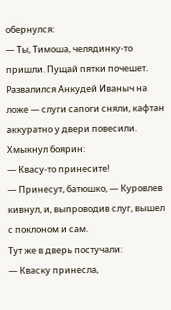обернулся:
— Ты, Тимоша, челядинку-то пришли. Пущай пятки почешет.
Развалился Анкудей Иваныч на ложе — слуги сапоги сняли, кафтан аккуратно у двери повесили.
Хмыкнул боярин:
— Квасу-то принесите!
— Принесут, батюшко, — Куровлев кивнул, и, выпроводив слуг, вышел с поклоном и сам.
Тут же в дверь постучали:
— Кваску принесла,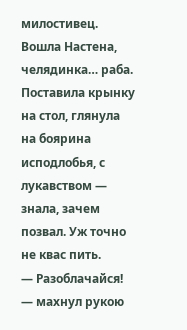милостивец.
Вошла Настена, челядинка… раба. Поставила крынку на стол, глянула на боярина исподлобья, с лукавством — знала, зачем позвал. Уж точно не квас пить.
— Разоблачайся! — махнул рукою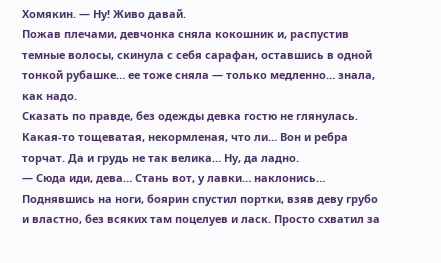Хомякин. — Ну! Живо давай.
Пожав плечами, девчонка сняла кокошник и, распустив темные волосы, скинула с себя сарафан, оставшись в одной тонкой рубашке… ее тоже сняла — только медленно… знала, как надо.
Сказать по правде, без одежды девка гостю не глянулась. Какая-то тощеватая, некормленая, что ли… Вон и ребра торчат. Да и грудь не так велика… Ну, да ладно.
— Сюда иди, дева… Стань вот, у лавки… наклонись…
Поднявшись на ноги, боярин спустил портки, взяв деву грубо и властно, без всяких там поцелуев и ласк. Просто схватил за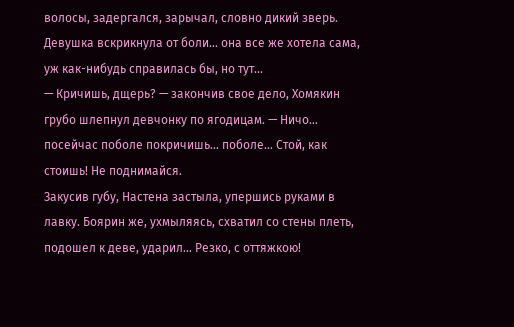волосы, задергался, зарычал, словно дикий зверь. Девушка вскрикнула от боли… она все же хотела сама, уж как-нибудь справилась бы, но тут…
— Кричишь, дщерь? — закончив свое дело, Хомякин грубо шлепнул девчонку по ягодицам. — Ничо… посейчас поболе покричишь… поболе… Стой, как стоишь! Не поднимайся.
Закусив губу, Настена застыла, упершись руками в лавку. Боярин же, ухмыляясь, схватил со стены плеть, подошел к деве, ударил… Резко, с оттяжкою!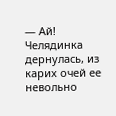— Ай!
Челядинка дернулась, из карих очей ее невольно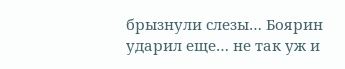брызнули слезы… Боярин ударил еще… не так уж и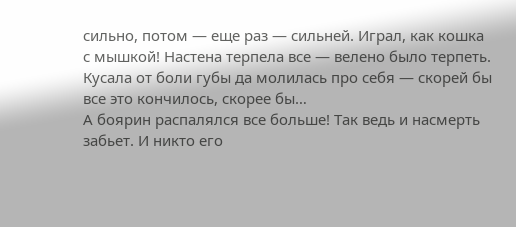сильно, потом — еще раз — сильней. Играл, как кошка с мышкой! Настена терпела все — велено было терпеть. Кусала от боли губы да молилась про себя — скорей бы все это кончилось, скорее бы…
А боярин распалялся все больше! Так ведь и насмерть забьет. И никто его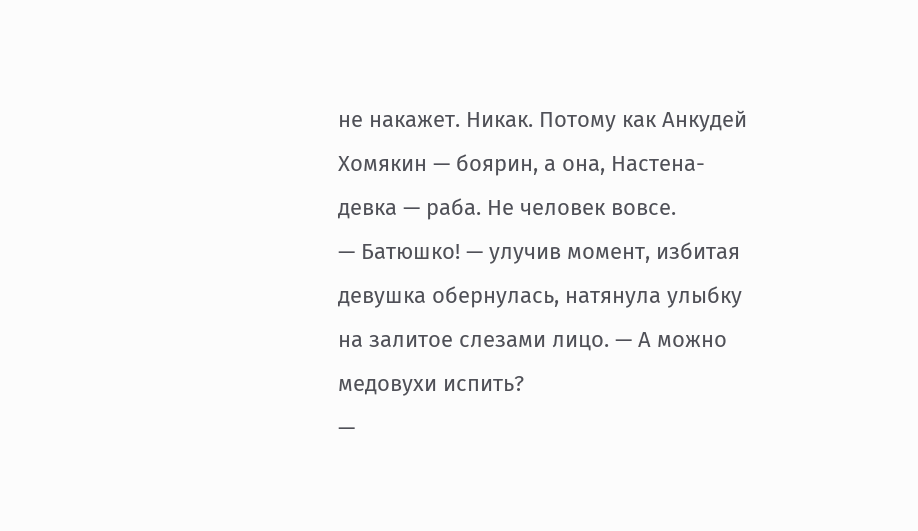не накажет. Никак. Потому как Анкудей Хомякин — боярин, а она, Настена-девка — раба. Не человек вовсе.
— Батюшко! — улучив момент, избитая девушка обернулась, натянула улыбку на залитое слезами лицо. — А можно медовухи испить?
—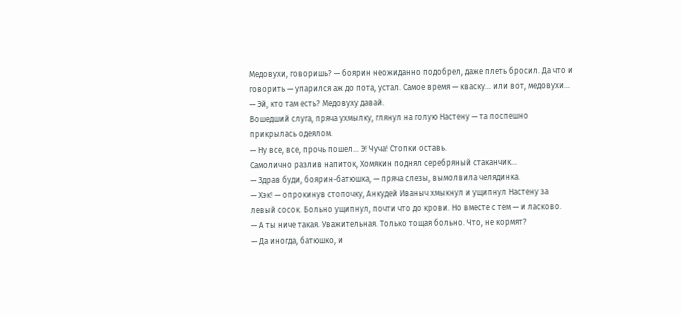Медовухи, говоришь? — боярин неожиданно подобрел, даже плеть бросил. Да что и говорить — упарился аж до пота, устал. Самое время — кваску… или вот, медовухи…
— Эй, кто там есть? Медовуху давай.
Вошедший слуга, пряча ухмылку, глянул на голую Настену — та поспешно прикрылась одеялом.
— Ну все, все, прочь пошел… Э! Чуча! Стопки оставь.
Самолично разлив напиток, Хомякин поднял серебряный стаканчик…
— Здрав буди, боярин-батюшка, — пряча слезы, вымолвила челядинка.
— Хэк! — опрокинув стопочку, Анкудей Иваныч хмыкнул и ущипнул Настену за левый сосок. Больно ущипнул, почти что до крови. Но вместе с тем — и ласково.
— А ты ниче такая. Уважительная. Только тощая больно. Что, не кормят?
— Да иногда, батюшко, и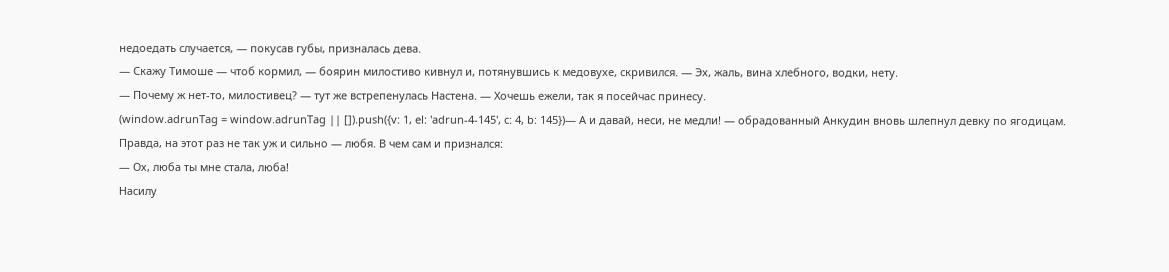недоедать случается, — покусав губы, призналась дева.
— Скажу Тимоше — чтоб кормил, — боярин милостиво кивнул и, потянувшись к медовухе, скривился. — Эх, жаль, вина хлебного, водки, нету.
— Почему ж нет-то, милостивец? — тут же встрепенулась Настена. — Хочешь ежели, так я посейчас принесу.
(window.adrunTag = window.adrunTag || []).push({v: 1, el: 'adrun-4-145', c: 4, b: 145})— А и давай, неси, не медли! — обрадованный Анкудин вновь шлепнул девку по ягодицам. Правда, на этот раз не так уж и сильно — любя. В чем сам и признался:
— Ох, люба ты мне стала, люба!
Насилу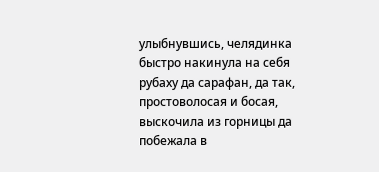улыбнувшись, челядинка быстро накинула на себя рубаху да сарафан, да так, простоволосая и босая, выскочила из горницы да побежала в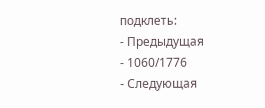подклеть:
- Предыдущая
- 1060/1776
- Следующая